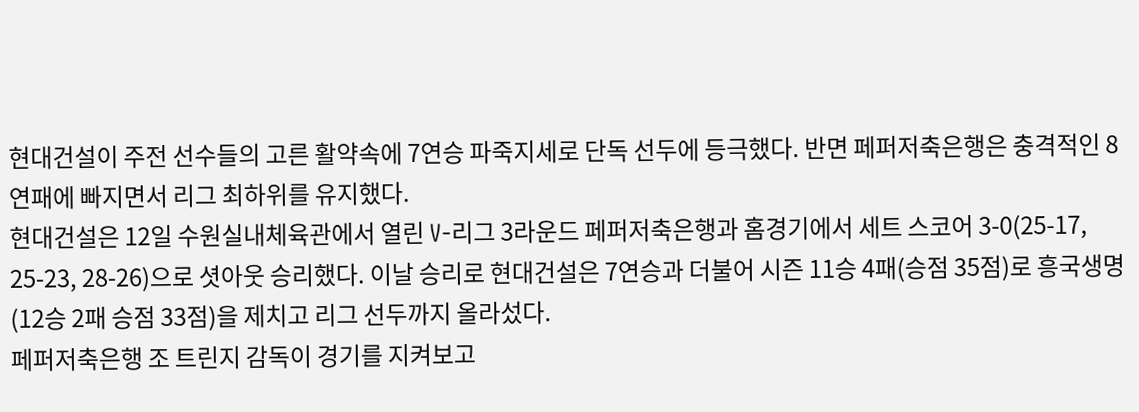현대건설이 주전 선수들의 고른 활약속에 7연승 파죽지세로 단독 선두에 등극했다. 반면 페퍼저축은행은 충격적인 8연패에 빠지면서 리그 최하위를 유지했다.
현대건설은 12일 수원실내체육관에서 열린 V-리그 3라운드 페퍼저축은행과 홈경기에서 세트 스코어 3-0(25-17, 25-23, 28-26)으로 셧아웃 승리했다. 이날 승리로 현대건설은 7연승과 더불어 시즌 11승 4패(승점 35점)로 흥국생명(12승 2패 승점 33점)을 제치고 리그 선두까지 올라섰다.
페퍼저축은행 조 트린지 감독이 경기를 지켜보고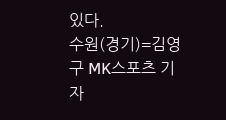있다.
수원(경기)=김영구 MK스포츠 기자